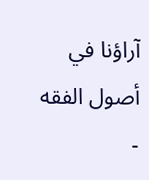آراؤنا في أصول الفقه -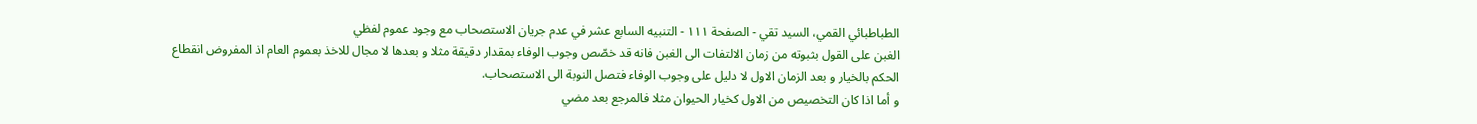الطباطبائي القمي، السيد تقي - الصفحة ١١١ - التنبيه السابع عشر في عدم جريان الاستصحاب مع وجود عموم لفظي
الغبن على القول بثبوته من زمان الالتفات الى الغبن فانه قد خصّص وجوب الوفاء بمقدار دقيقة مثلا و بعدها لا مجال للاخذ بعموم العام اذ المفروض انقطاع الحكم بالخيار و بعد الزمان الاول لا دليل على وجوب الوفاء فتصل النوبة الى الاستصحاب.
و أما اذا كان التخصيص من الاول كخيار الحيوان مثلا فالمرجع بعد مضي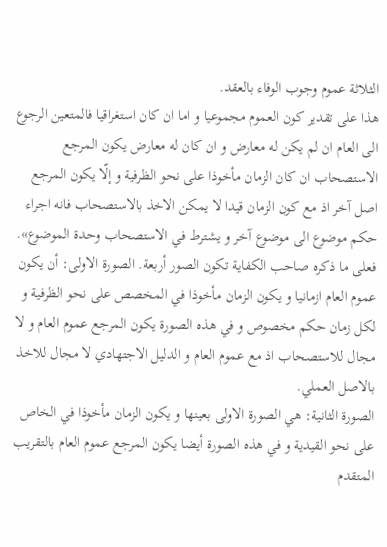الثلاثة عموم وجوب الوفاء بالعقد.
هذا على تقدير كون العموم مجموعيا و اما ان كان استغراقيا فالمتعين الرجوع الى العام ان لم يكن له معارض و ان كان له معارض يكون المرجع الاستصحاب ان كان الزمان مأخوذا على نحو الظرفية و إلّا يكون المرجع اصل آخر اذ مع كون الزمان قيدا لا يمكن الاخذ بالاستصحاب فانه اجراء حكم موضوع الى موضوع آخر و يشترط في الاستصحاب وحدة الموضوع». فعلى ما ذكره صاحب الكفاية تكون الصور أربعة. الصورة الاولى: أن يكون عموم العام ازمانيا و يكون الزمان مأخوذا في المخصص على نحو الظرفية و لكل زمان حكم مخصوص و في هذه الصورة يكون المرجع عموم العام و لا مجال للاستصحاب اذ مع عموم العام و الدليل الاجتهادي لا مجال للاخذ بالاصل العملي.
الصورة الثانية: هي الصورة الاولى بعينها و يكون الزمان مأخوذا في الخاص على نحو القيدية و في هذه الصورة أيضا يكون المرجع عموم العام بالتقريب المتقدم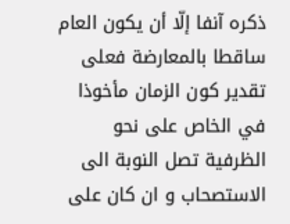ذكره آنفا إلّا أن يكون العام ساقطا بالمعارضة فعلى تقدير كون الزمان مأخوذا في الخاص على نحو الظرفية تصل النوبة الى الاستصحاب و ان كان على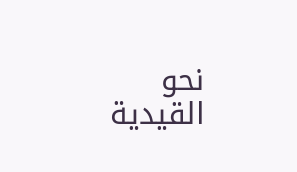نحو القيدية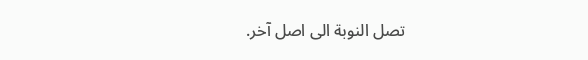تصل النوبة الى اصل آخر.